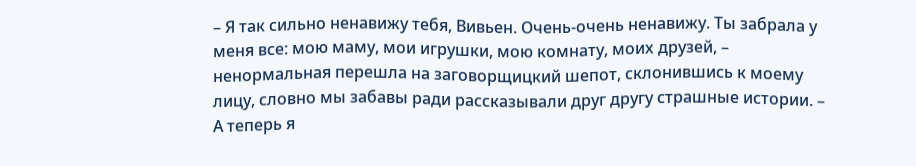– Я так сильно ненавижу тебя, Вивьен. Очень-очень ненавижу. Ты забрала у меня все: мою маму, мои игрушки, мою комнату, моих друзей, – ненормальная перешла на заговорщицкий шепот, склонившись к моему лицу, словно мы забавы ради рассказывали друг другу страшные истории. – А теперь я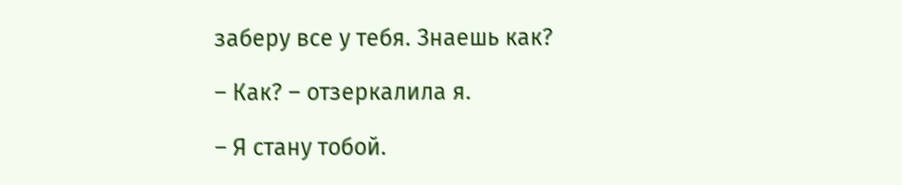заберу все у тебя. Знаешь как?

– Как? – отзеркалила я.

– Я стану тобой.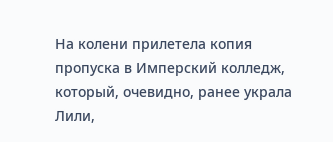На колени прилетела копия пропуска в Имперский колледж, который, очевидно, ранее украла Лили,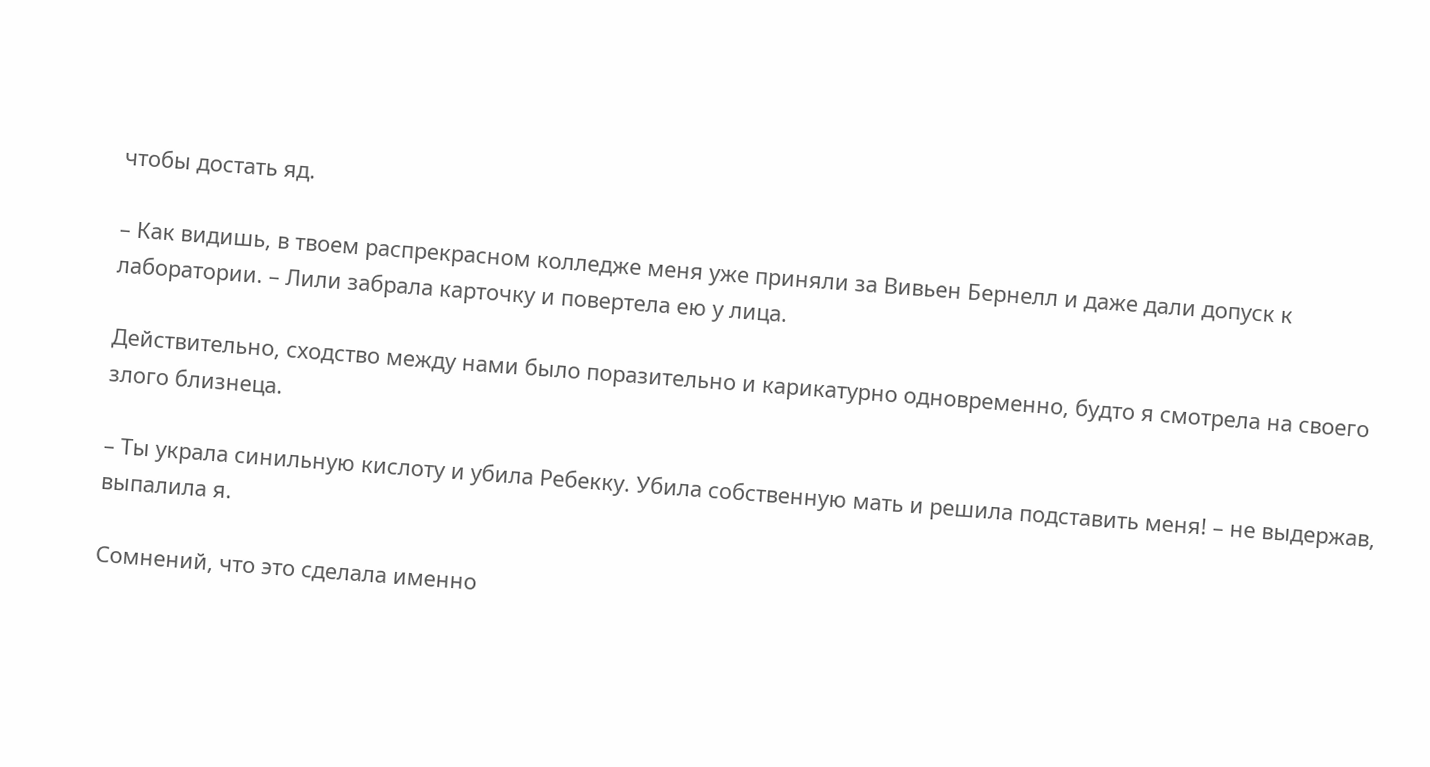чтобы достать яд.

– Как видишь, в твоем распрекрасном колледже меня уже приняли за Вивьен Бернелл и даже дали допуск к лаборатории. – Лили забрала карточку и повертела ею у лица.

Действительно, сходство между нами было поразительно и карикатурно одновременно, будто я смотрела на своего злого близнеца.

– Ты украла синильную кислоту и убила Ребекку. Убила собственную мать и решила подставить меня! – не выдержав, выпалила я.

Сомнений, что это сделала именно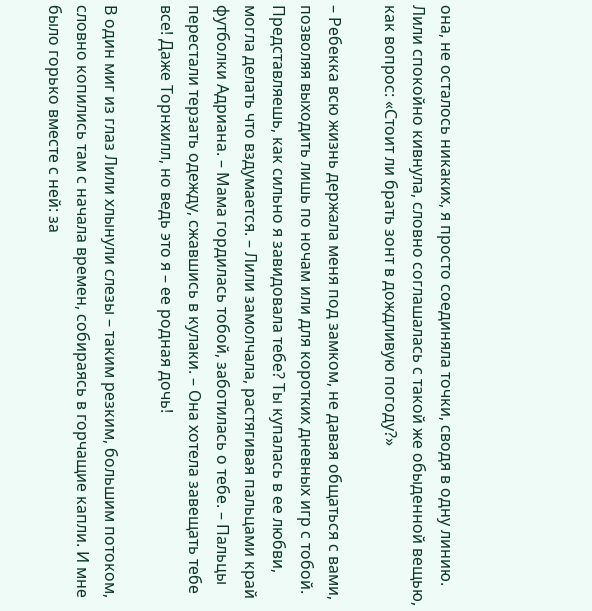она, не осталось никаких, я просто соединяла точки, сводя в одну линию. Лили спокойно кивнула, словно соглашалась с такой же обыденной вещью, как вопрос: «Стоит ли брать зонт в дождливую погоду?»

– Ребекка всю жизнь держала меня под замком, не давая общаться с вами, позволяя выходить лишь по ночам или для коротких дневных игр с тобой. Представляешь, как сильно я завидовала тебе? Ты купалась в ее любви, могла делать что вздумается. – Лили замолчала, растягивая пальцами край футболки Адриана. – Мама гордилась тобой, заботилась о тебе. – Пальцы перестали терзать одежду, сжавшись в кулаки. – Она хотела завещать тебе все! Даже Торнхилл, но ведь это я – ее родная дочь!

В один миг из глаз Лили хлынули слезы – таким резким, большим потоком, словно копились там с начала времен, собираясь в горчащие капли. И мне было горько вместе с ней: за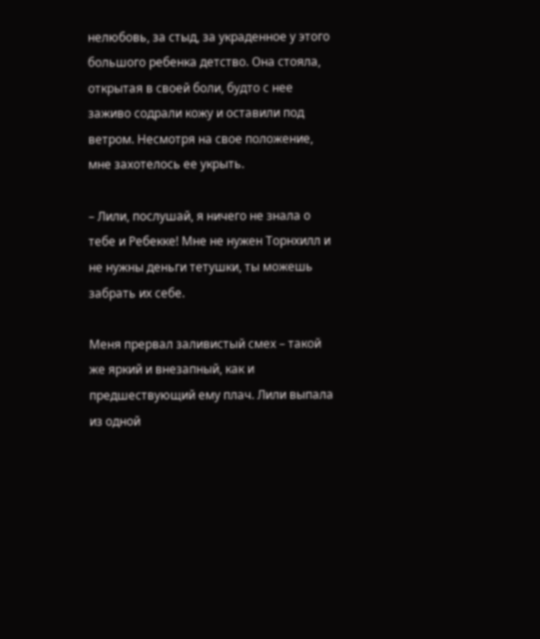нелюбовь, за стыд, за украденное у этого большого ребенка детство. Она стояла, открытая в своей боли, будто с нее заживо содрали кожу и оставили под ветром. Несмотря на свое положение, мне захотелось ее укрыть.

– Лили, послушай, я ничего не знала о тебе и Ребекке! Мне не нужен Торнхилл и не нужны деньги тетушки, ты можешь забрать их себе.

Меня прервал заливистый смех – такой же яркий и внезапный, как и предшествующий ему плач. Лили выпала из одной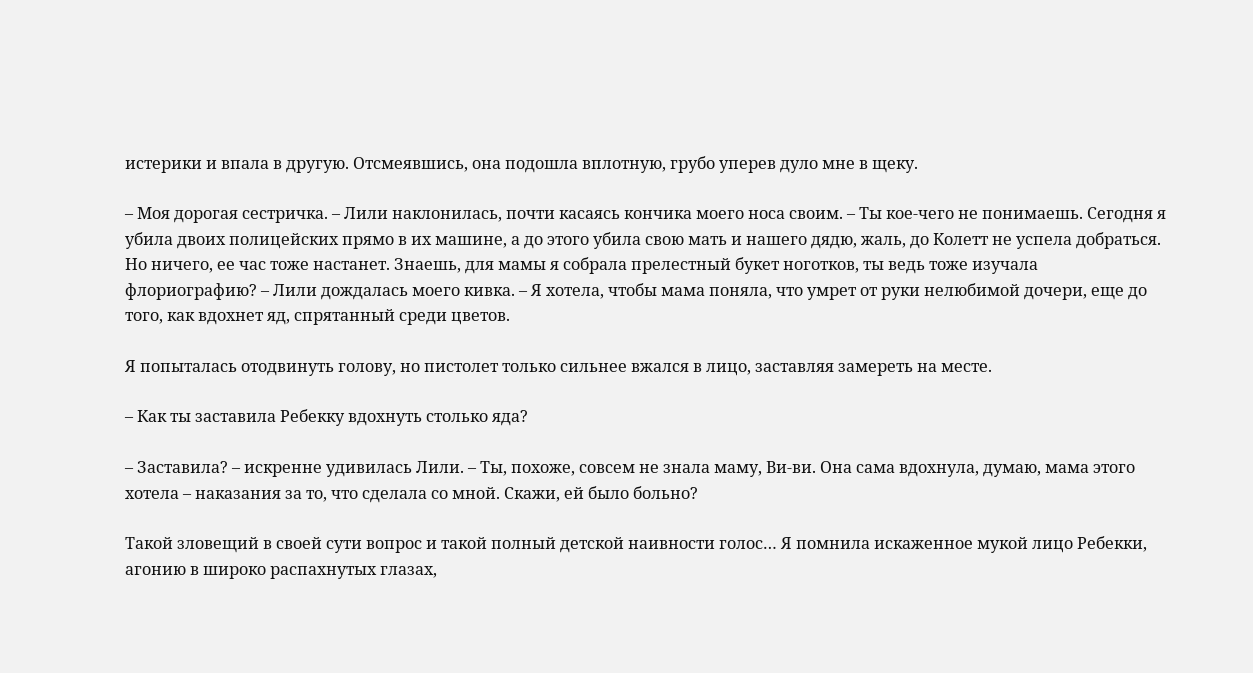истерики и впала в другую. Отсмеявшись, она подошла вплотную, грубо уперев дуло мне в щеку.

– Моя дорогая сестричка. – Лили наклонилась, почти касаясь кончика моего носа своим. – Ты кое-чего не понимаешь. Сегодня я убила двоих полицейских прямо в их машине, а до этого убила свою мать и нашего дядю, жаль, до Колетт не успела добраться. Но ничего, ее час тоже настанет. Знаешь, для мамы я собрала прелестный букет ноготков, ты ведь тоже изучала флориографию? – Лили дождалась моего кивка. – Я хотела, чтобы мама поняла, что умрет от руки нелюбимой дочери, еще до того, как вдохнет яд, спрятанный среди цветов.

Я попыталась отодвинуть голову, но пистолет только сильнее вжался в лицо, заставляя замереть на месте.

– Как ты заставила Ребекку вдохнуть столько яда?

– Заставила? – искренне удивилась Лили. – Ты, похоже, совсем не знала маму, Ви-ви. Она сама вдохнула, думаю, мама этого хотела – наказания за то, что сделала со мной. Скажи, ей было больно?

Такой зловещий в своей сути вопрос и такой полный детской наивности голос… Я помнила искаженное мукой лицо Ребекки, агонию в широко распахнутых глазах,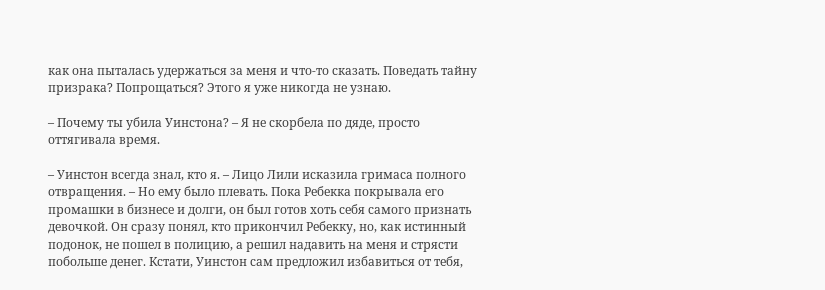как она пыталась удержаться за меня и что-то сказать. Поведать тайну призрака? Попрощаться? Этого я уже никогда не узнаю.

– Почему ты убила Уинстона? – Я не скорбела по дяде, просто оттягивала время.

– Уинстон всегда знал, кто я. – Лицо Лили исказила гримаса полного отвращения. – Но ему было плевать. Пока Ребекка покрывала его промашки в бизнесе и долги, он был готов хоть себя самого признать девочкой. Он сразу понял, кто прикончил Ребекку, но, как истинный подонок, не пошел в полицию, а решил надавить на меня и стрясти побольше денег. Кстати, Уинстон сам предложил избавиться от тебя,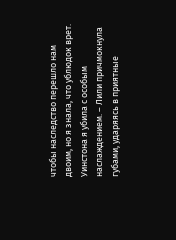чтобы наследство перешло нам двоим, но я знала, что ублюдок врет. Уинстона я убила с особым наслаждением. – Лили причмокнула губами, ударяясь в приятные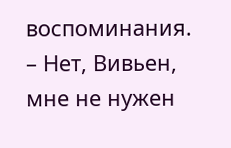воспоминания. – Нет, Вивьен, мне не нужен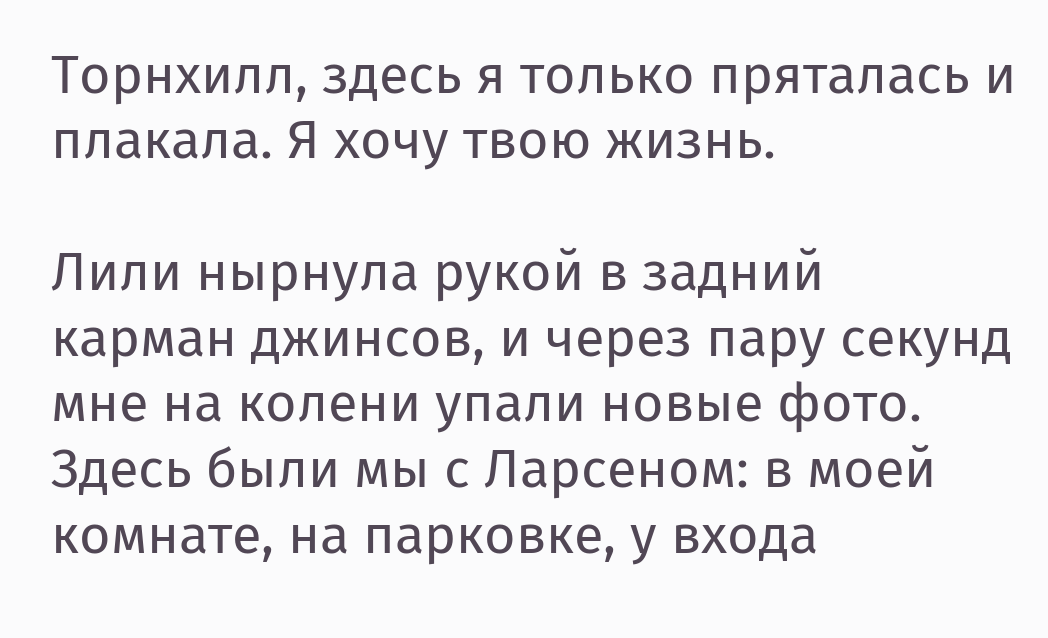Торнхилл, здесь я только пряталась и плакала. Я хочу твою жизнь.

Лили нырнула рукой в задний карман джинсов, и через пару секунд мне на колени упали новые фото. Здесь были мы с Ларсеном: в моей комнате, на парковке, у входа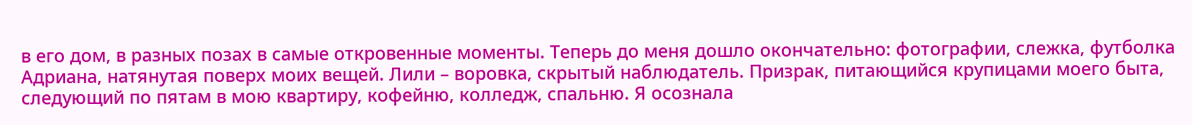в его дом, в разных позах в самые откровенные моменты. Теперь до меня дошло окончательно: фотографии, слежка, футболка Адриана, натянутая поверх моих вещей. Лили – воровка, скрытый наблюдатель. Призрак, питающийся крупицами моего быта, следующий по пятам в мою квартиру, кофейню, колледж, спальню. Я осознала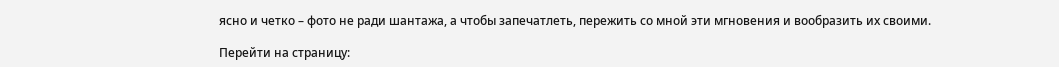ясно и четко – фото не ради шантажа, а чтобы запечатлеть, пережить со мной эти мгновения и вообразить их своими.

Перейти на страницу: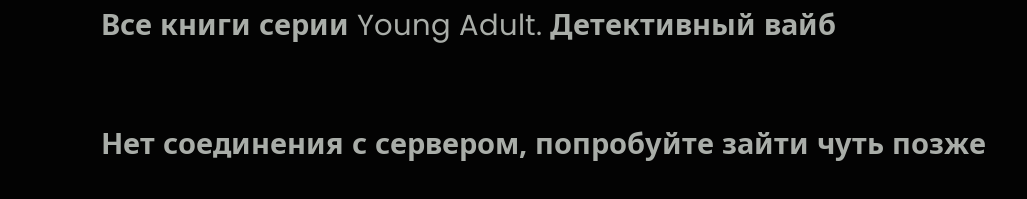Все книги серии Young Adult. Детективный вайб

Нет соединения с сервером, попробуйте зайти чуть позже